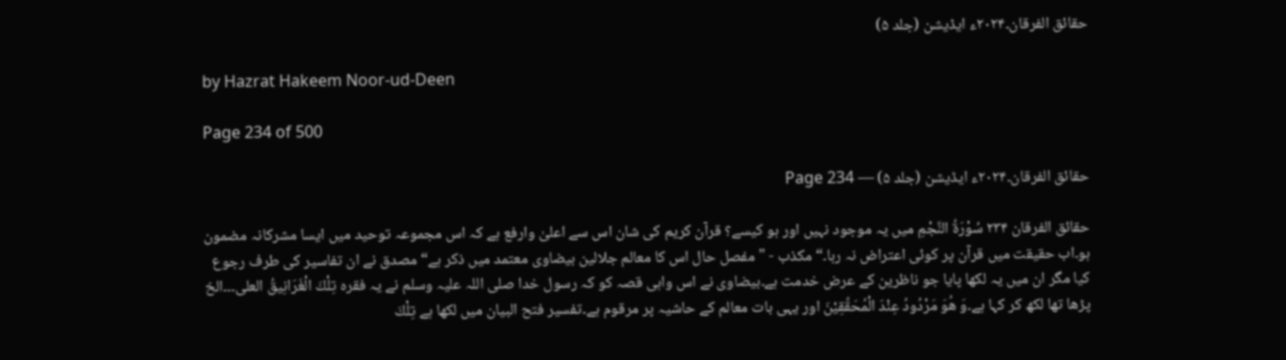حقائق الفرقان۔۲۰۲۴ء ایڈیشن (جلد ۵)

by Hazrat Hakeem Noor-ud-Deen

Page 234 of 500

حقائق الفرقان۔۲۰۲۴ء ایڈیشن (جلد ۵) — Page 234

حقائق الفرقان ۲۳۴ سُوْرَةُ النَّجْمِ میں یہ موجود نہیں اور ہو کیسے؟ قرآن کریم کی شان اس سے اعلیٰ وارفع ہے کہ اس مجموعہ توحید میں ایسا مشرکانہ مضمون ہو۔اب حقیقت میں قرآن پر کوئی اعتراض نہ رہا۔“ مکذب - " مفصل حال اس کا معالم جلالین بیضاوی معتمد میں ذکر ہے“ مصدق نے ان تفاسیر کی طرف رجوع کیا مگر ان میں یہ لکھا پایا جو ناظرین کے عرض خدمت ہے۔بیضاوی نے اس واہی قصہ کو کہ رسول خدا صلی اللہ علیہ وسلم نے یہ فقرہ تِلْكَ الْغَرَانِيقُ العلى۔۔۔الخ پڑھا تھا لکھ کر کہا ہے۔وَ هُوَ مَرْدُودُ عِنْدَ الْمُحَقِّقِيْنَ اور یہی بات معالم کے حاشیہ پر مرقوم ہے۔تفسیر فتح البیان میں لکھا ہے تِلْكَ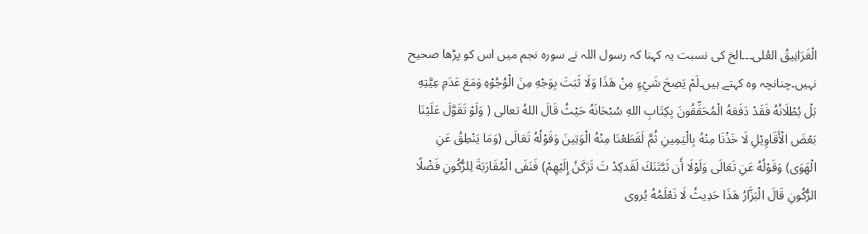الْغَرَانِيقُ العُلى۔۔۔الخ کی نسبت یہ کہنا کہ رسول اللہ نے سورہ نجم میں اس کو پڑھا صحیح نہیں۔چنانچہ وہ کہتے ہیں۔لَمْ يَصِحَ شَيْءٍ مِنْ هَذَا وَلَا ثَبَتَ بِوَجْهِ مِنَ الْوُجُوْهِ وَمَعَ عَدَمِ عِيَّتِهِ بَلْ بُطْلَانُهُ فَقَدْ دَفَعَهُ الْمُحَقِّقُونَ بِكِتَابِ اللهِ سُبْحَانَهُ حَيْثُ قَالَ اللهُ تعالى ( وَلَوْ تَقَوَّلَ عَلَيْنَا بَعْضَ الْأَقَاوِيْلِ لَا خَذْنَا مِنْهُ بِالْيَمِينِ ثُمَّ لَقَطَعْنَا مِنْهُ الْوَتِينَ وَقَوْلُهُ تَعَالَى (وَمَا يَنْطِقُ عَنِ الْهَوَى) وَقَوْلُهُ عَنِ تَعَالَى وَلَوْلَا أَن ثَبَّتَنَكَ لَقَدكِدْ تَ تَرَكَنُ إِلَيْهِمْ) فَنَفَى الْمُقَارَبَةَ لِلرُّكُونِ فَضْلًا الرُّكُونِ قَالَ الْبَزَّارُ هَذَا حَدِيثُ لَا نَعْلَمُهُ يُروى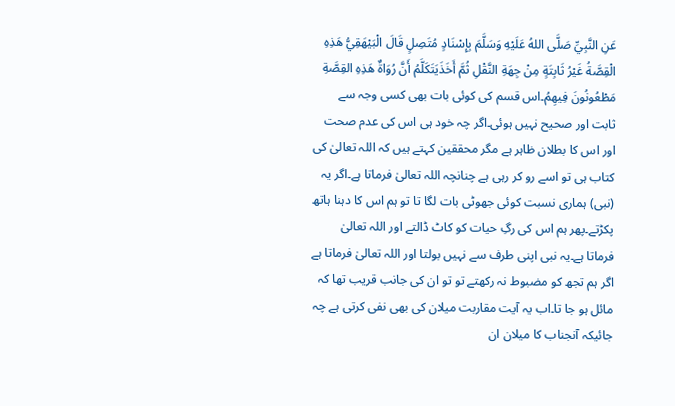عَنِ النَّبِيِّ صَلَّى اللهُ عَلَيْهِ وَسَلَّمَ بِإِسْنَادٍ مُتَصِلٍ قَالَ الْبَيْهَقِيُّ هَذِهِ الْقِصَّةُ غَيْرُ ثَابِتَةٍ مِنْ جِهَةِ النَّقْلِ ثُمَّ أَخَذَيَتَكَلَّمُ أَنَّ رُوَاةٌ هَذِهِ القِصَّةِ مَطْعُونُونَ فِيهِمُ۔اس قسم کی کوئی بات بھی کسی وجہ سے ثابت اور صحیح نہیں ہوئی۔اگر چہ خود ہی اس کی عدم صحت اور اس کا بطلان ظاہر ہے مگر محققین کہتے ہیں کہ اللہ تعالیٰ کی کتاب ہی تو اسے رو کر رہی ہے چنانچہ اللہ تعالیٰ فرماتا ہے۔اگر یہ (نبی) ہماری نسبت کوئی جھوٹی بات لگا تا تو ہم اس کا دہنا ہاتھ پکڑتے۔پھر ہم اس کی رگِ حیات کو کاٹ ڈالتے اور اللہ تعالیٰ فرماتا ہے۔یہ نبی اپنی طرف سے نہیں بولتا اور اللہ تعالیٰ فرماتا ہے اگر ہم تجھ کو مضبوط نہ رکھتے تو تو ان کی جانب قریب تھا کہ مائل ہو جا تا۔اب یہ آیت مقاربت میلان کی بھی نفی کرتی ہے چہ جائیکہ آنجناب کا میلان ان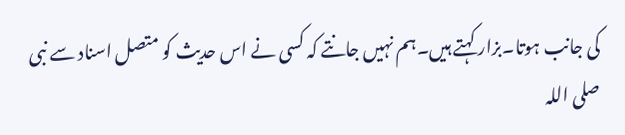کی جانب ہوتا۔بزار کہتے ہیں۔ہم نہیں جانتے کہ کسی نے اس حدیث کو متصل اسناد سے نبی صلی اللہ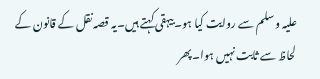علیہ وسلم سے روایت کیا ہو۔بیہقی کہتے ہیں۔یہ قصہ نقل کے قانون کے لحاظ سے ثابت نہیں ہوا۔پھر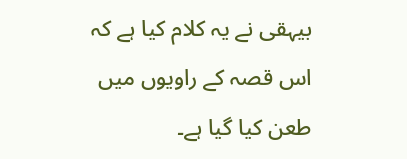بیہقی نے یہ کلام کیا ہے کہ اس قصہ کے راویوں میں طعن کیا گیا ہے۔